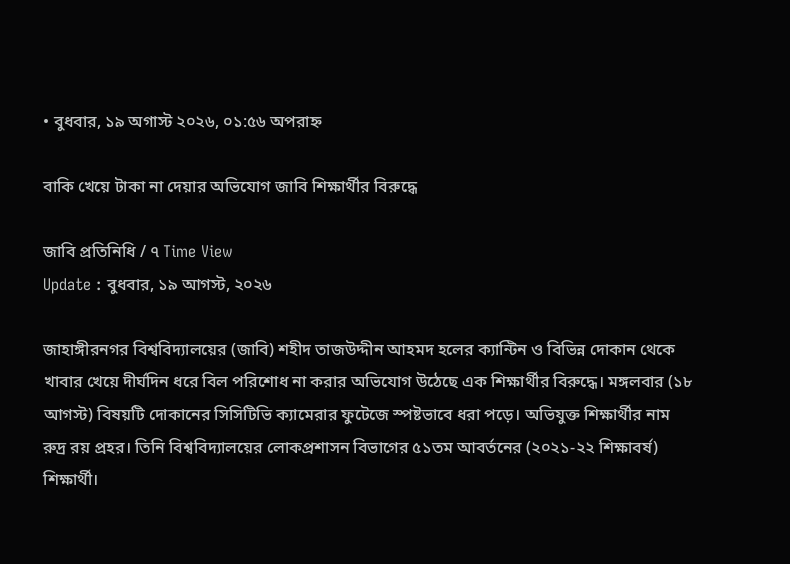• বুধবার, ১৯ অগাস্ট ২০২৬, ০১:৫৬ অপরাহ্ন

বাকি খেয়ে টাকা না দেয়ার অভিযোগ জাবি শিক্ষার্থীর বিরুদ্ধে

জাবি প্রতিনিধি / ৭ Time View
Update : বুধবার, ১৯ আগস্ট, ২০২৬

জাহাঙ্গীরনগর বিশ্ববিদ্যালয়ের (জাবি) শহীদ তাজউদ্দীন আহমদ হলের ক্যান্টিন ও বিভিন্ন দোকান থেকে খাবার খেয়ে দীর্ঘদিন ধরে বিল পরিশোধ না করার অভিযোগ উঠেছে এক শিক্ষার্থীর বিরুদ্ধে। মঙ্গলবার (১৮ আগস্ট) বিষয়টি দোকানের সিসিটিভি ক্যামেরার ফুটেজে স্পষ্টভাবে ধরা পড়ে। অভিযুক্ত শিক্ষার্থীর নাম রুদ্র রয় প্রহর। তিনি বিশ্ববিদ্যালয়ের লোকপ্রশাসন বিভাগের ৫১তম আবর্তনের (২০২১-২২ শিক্ষাবর্ষ) শিক্ষার্থী।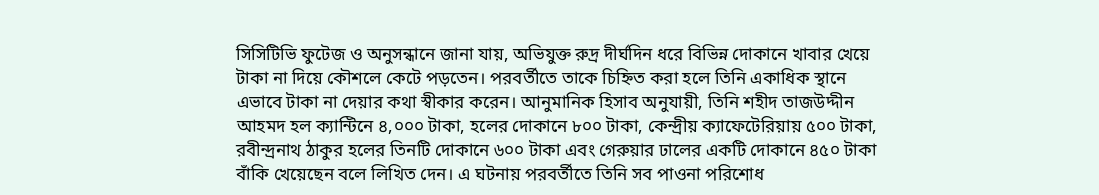সিসিটিভি ফুটেজ ও অনুসন্ধানে জানা যায়, অভিযুক্ত রুদ্র দীর্ঘদিন ধরে বিভিন্ন দোকানে খাবার খেয়ে টাকা না দিয়ে কৌশলে কেটে পড়তেন। পরবর্তীতে তাকে চিহ্নিত করা হলে তিনি একাধিক স্থানে এভাবে টাকা না দেয়ার কথা স্বীকার করেন। আনুমানিক হিসাব অনুযায়ী, তিনি শহীদ তাজউদ্দীন আহমদ হল ক্যান্টিনে ৪,০০০ টাকা, হলের দোকানে ৮০০ টাকা, কেন্দ্রীয় ক্যাফেটেরিয়ায় ৫০০ টাকা, রবীন্দ্রনাথ ঠাকুর হলের তিনটি দোকানে ৬০০ টাকা এবং গেরুয়ার ঢালের একটি দোকানে ৪৫০ টাকা বাঁকি খেয়েছেন বলে লিখিত দেন। এ ঘটনায় পরবর্তীতে তিনি সব পাওনা পরিশোধ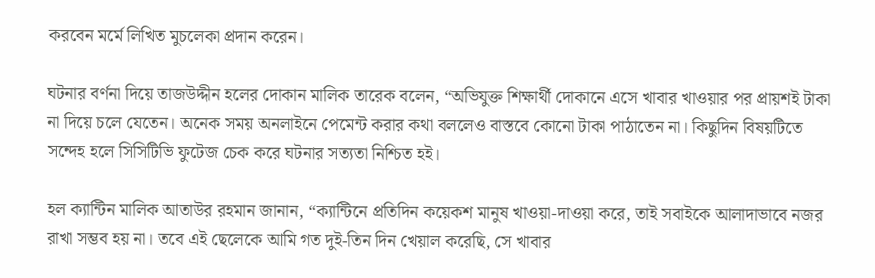করবেন মর্মে লিখিত মুচলেকা প্রদান করেন।

ঘটনার বর্ণনা দিয়ে তাজউদ্দীন হলের দোকান মালিক তারেক বলেন, “অভিযুক্ত শিক্ষার্থী দোকানে এসে খাবার খাওয়ার পর প্রায়শই টাকা না দিয়ে চলে যেতেন। অনেক সময় অনলাইনে পেমেন্ট করার কথা বললেও বাস্তবে কোনো টাকা পাঠাতেন না। কিছুদিন বিষয়টিতে সন্দেহ হলে সিসিটিভি ফুটেজ চেক করে ঘটনার সত্যতা নিশ্চিত হই।

হল ক্যান্টিন মালিক আতাউর রহমান জানান, “ক্যান্টিনে প্রতিদিন কয়েকশ মানুষ খাওয়া-দাওয়া করে, তাই সবাইকে আলাদাভাবে নজর রাখা সম্ভব হয় না। তবে এই ছেলেকে আমি গত দুই-তিন দিন খেয়াল করেছি, সে খাবার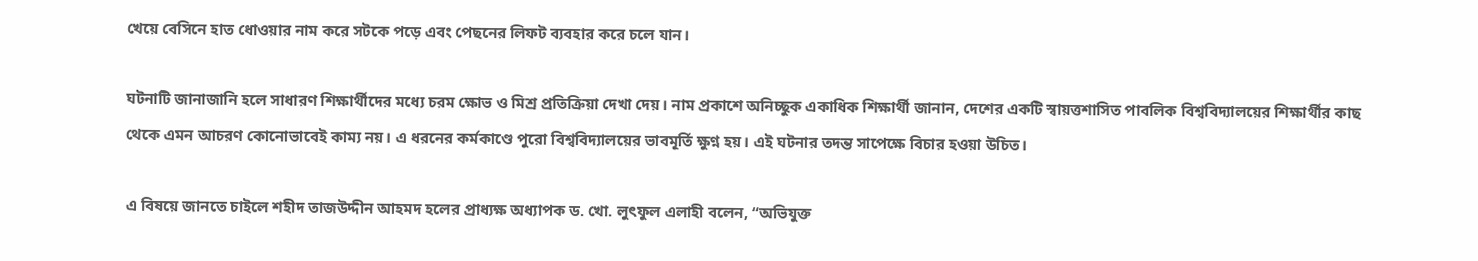খেয়ে বেসিনে হাত ধোওয়ার নাম করে সটকে পড়ে এবং পেছনের লিফট ব্যবহার করে চলে যান।

ঘটনাটি জানাজানি হলে সাধারণ শিক্ষার্থীদের মধ্যে চরম ক্ষোভ ও মিশ্র প্রতিক্রিয়া দেখা দেয়। নাম প্রকাশে অনিচ্ছুক একাধিক শিক্ষার্থী জানান, দেশের একটি স্বায়ত্তশাসিত পাবলিক বিশ্ববিদ্যালয়ের শিক্ষার্থীর কাছ থেকে এমন আচরণ কোনোভাবেই কাম্য নয়। এ ধরনের কর্মকাণ্ডে পুরো বিশ্ববিদ্যালয়ের ভাবমূর্তি ক্ষুণ্ন হয়। এই ঘটনার তদন্ত সাপেক্ষে বিচার হওয়া উচিত।

এ বিষয়ে জানতে চাইলে শহীদ তাজউদ্দীন আহমদ হলের প্রাধ্যক্ষ অধ্যাপক ড. খো. লুৎফুল এলাহী বলেন, “অভিযুক্ত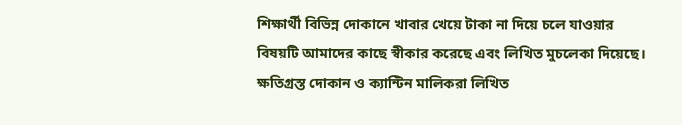শিক্ষার্থী বিভিন্ন দোকানে খাবার খেয়ে টাকা না দিয়ে চলে যাওয়ার বিষয়টি আমাদের কাছে স্বীকার করেছে এবং লিখিত মুচলেকা দিয়েছে। ক্ষতিগ্রস্ত দোকান ও ক্যান্টিন মালিকরা লিখিত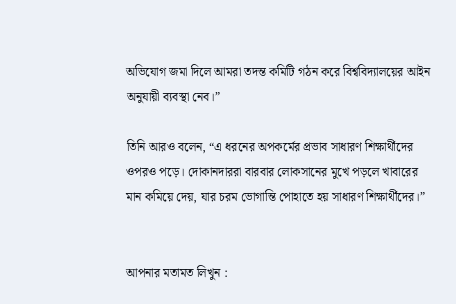অভিযোগ জমা দিলে আমরা তদন্ত কমিটি গঠন করে বিশ্ববিদ্যালয়ের আইন অনুযায়ী ব্যবস্থা নেব।”

তিনি আরও বলেন, “এ ধরনের অপকর্মের প্রভাব সাধারণ শিক্ষার্থীদের ওপরও পড়ে। দোকানদাররা বারবার লোকসানের মুখে পড়লে খাবারের মান কমিয়ে দেয়, যার চরম ভোগান্তি পোহাতে হয় সাধারণ শিক্ষার্থীদের।”


আপনার মতামত লিখুন :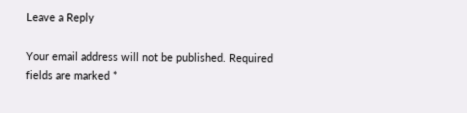Leave a Reply

Your email address will not be published. Required fields are marked *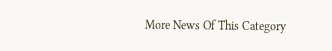More News Of This Category